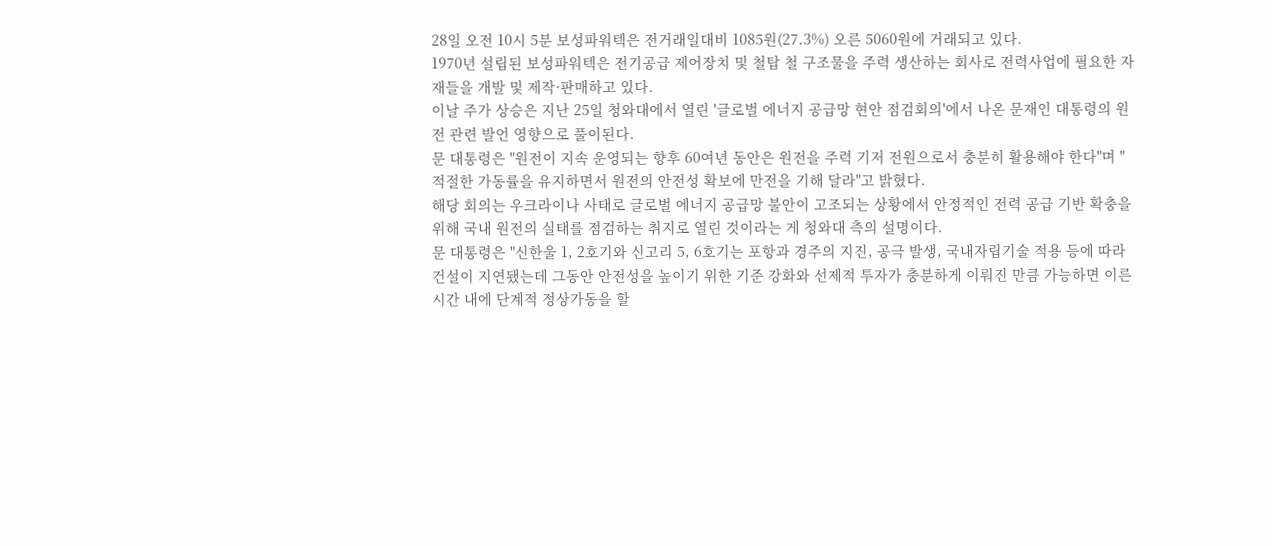28일 오전 10시 5분 보성파워텍은 전거래일대비 1085원(27.3%) 오른 5060원에 거래되고 있다.
1970년 설립된 보성파워텍은 전기공급 제어장치 및 철탑 철 구조물을 주력 생산하는 회사로 전력사업에 필요한 자재들을 개발 및 제작·판매하고 있다.
이날 주가 상승은 지난 25일 청와대에서 열린 '글로벌 에너지 공급망 현안 점검회의'에서 나온 문재인 대통령의 원전 관련 발언 영향으로 풀이된다.
문 대통령은 "원전이 지속 운영되는 향후 60여년 동안은 원전을 주력 기저 전원으로서 충분히 활용해야 한다"며 "적절한 가동률을 유지하면서 원전의 안전성 확보에 만전을 기해 달라"고 밝혔다.
해당 회의는 우크라이나 사태로 글로벌 에너지 공급망 불안이 고조되는 상황에서 안정적인 전력 공급 기반 확충을 위해 국내 원전의 실태를 점검하는 취지로 열린 것이라는 게 청와대 측의 설명이다.
문 대통령은 "신한울 1, 2호기와 신고리 5, 6호기는 포항과 경주의 지진, 공극 발생, 국내자립기술 적용 등에 따라 건설이 지연됐는데 그동안 안전성을 높이기 위한 기준 강화와 선제적 투자가 충분하게 이뤄진 만큼 가능하면 이른 시간 내에 단계적 정상가동을 할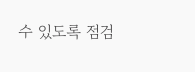수 있도록 점검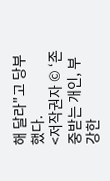해 달라"고 당부했다.
<저작권자 © ‘존중받는 개인, 부강한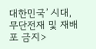대한민국’ 시대, 무단전재 및 재배포 금지>